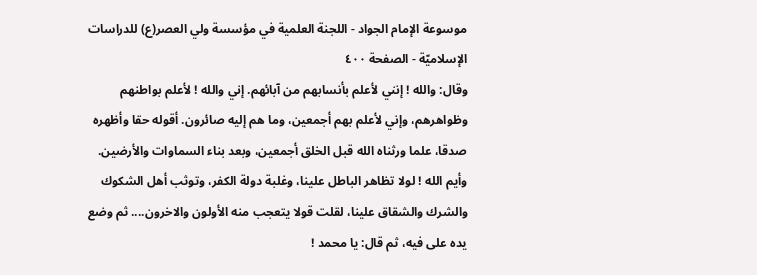موسوعة الإمام الجواد - اللجنة العلمية في مؤسسة ولي العصر(ع) للدراسات الإسلاميّة - الصفحة ٤٠٠
وقال: والله ! إنني لأعلم بأنسابهم من آبائهم. إني والله ! لأعلم بواطنهم وظواهرهم، وإني لأعلم بهم أجمعين، وما هم إليه صائرون. أقوله حقا وأظهره صدقا، علما ورثناه الله قبل الخلق أجمعين، وبعد بناء السماوات والأرضين. وأيم الله ! لولا تظاهر الباطل علينا، وغلبة دولة الكفر، وتوثب أهل الشكوك والشرك والشقاق علينا، لقلت قولا يتعجب منه الأولون والاخرون.... ثم وضع يده على فيه، ثم قال: يا محمد !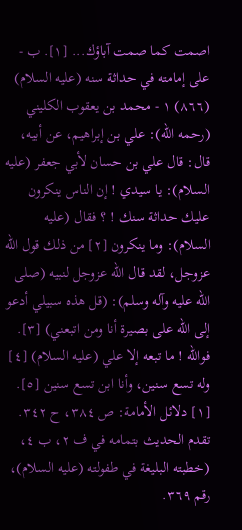اصمت كما صمت آباؤك... [١]. ب - على إمامته في حداثة سنه (عليه السلام) (٨٦٦) ١ - محمد بن يعقوب الكليني (رحمه الله): علي بن إبراهيم، عن أبيه، قال: قال علي بن حسان لأبي جعفر (عليه السلام): يا سيدي ! إن الناس ينكرون عليك حداثة سنك ! ؟ فقال (عليه السلام): وما ينكرون [٢] من ذلك قول الله عزوجل، لقد قال الله عزوجل لنبيه (صلى الله عليه وآله وسلم): (قل هذه سبيلي أدعو إلى الله على بصيرة أنا ومن اتبعني) [٣]. فوالله ! ما تبعه إلا علي (عليه السلام) [٤] وله تسع سنين، وأنا ابن تسع سنين [٥].
[١] دلائل الأمامة: ص ٣٨٤، ح ٣٤٢. تقدم الحديث بتمامه في ف ٢، ب ٤، (خطبته البليغة في طفولته (عليه السلام)، رقم ٣٦٩.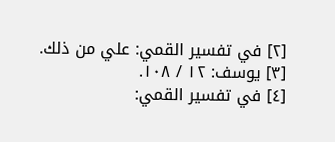[٢] في تفسير القمي: علي من ذلك.
[٣] يوسف: ١٢ / ١٠٨.
[٤] في تفسير القمي: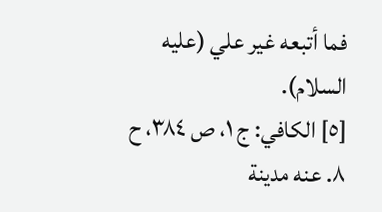فما أتبعه غير علي (عليه السلام).
[٥] الكافي: ج ١، ص ٣٨٤، ح ٨. عنه مدينة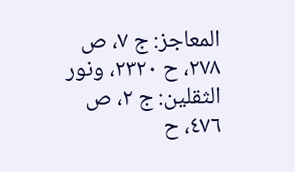المعاجز: ج ٧، ص ٢٧٨، ح ٢٣٢٠، ونور الثقلين: ج ٢، ص ٤٧٦، ح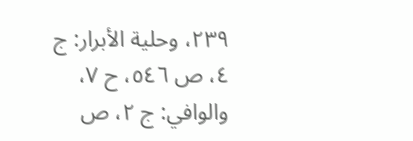٢٣٩، وحلية الأبرار: ج ٤، ص ٥٤٦، ح ٧، والوافي: ج ٢، ص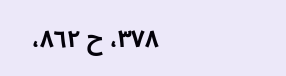٣٧٨، ح ٨٦٢،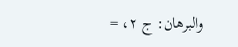والبرهان: ج ٢، =